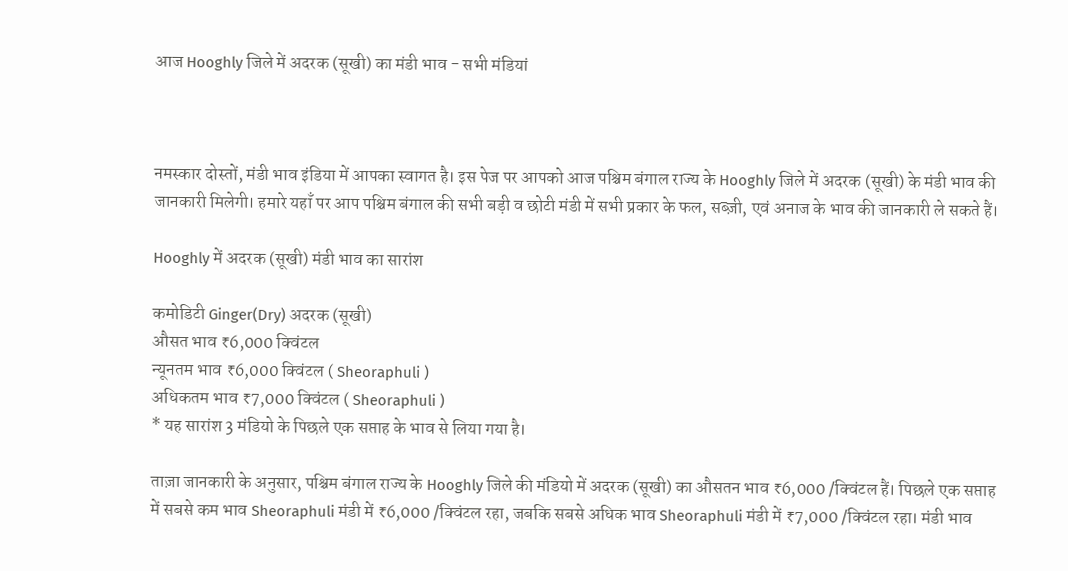आज Hooghly जिले में अदरक (सूखी) का मंडी भाव - सभी मंडियां



नमस्कार दोस्तों, मंडी भाव इंडिया में आपका स्वागत है। इस पेज पर आपको आज पश्चिम बंगाल राज्य के Hooghly जिले में अदरक (सूखी) के मंडी भाव की जानकारी मिलेगी। हमारे यहाँ पर आप पश्चिम बंगाल की सभी बड़ी व छोटी मंडी में सभी प्रकार के फल, सब्ज़ी, एवं अनाज के भाव की जानकारी ले सकते हैं।

Hooghly में अदरक (सूखी) मंडी भाव का सारांश

कमोडिटी Ginger(Dry) अदरक (सूखी)
औसत भाव ₹6,000 क्विंटल
न्यूनतम भाव ₹6,000 क्विंटल ( Sheoraphuli )
अधिकतम भाव ₹7,000 क्विंटल ( Sheoraphuli )
* यह सारांश 3 मंडियो के पिछले एक सप्ताह के भाव से लिया गया है।

ताज़ा जानकारी के अनुसार, पश्चिम बंगाल राज्य के Hooghly जिले की मंडियो में अदरक (सूखी) का औसतन भाव ₹6,000 /क्विंटल हैं। पिछले एक सप्ताह में सबसे कम भाव Sheoraphuli मंडी में ₹6,000 /क्विंटल रहा, जबकि सबसे अधिक भाव Sheoraphuli मंडी में ₹7,000 /क्विंटल रहा। मंडी भाव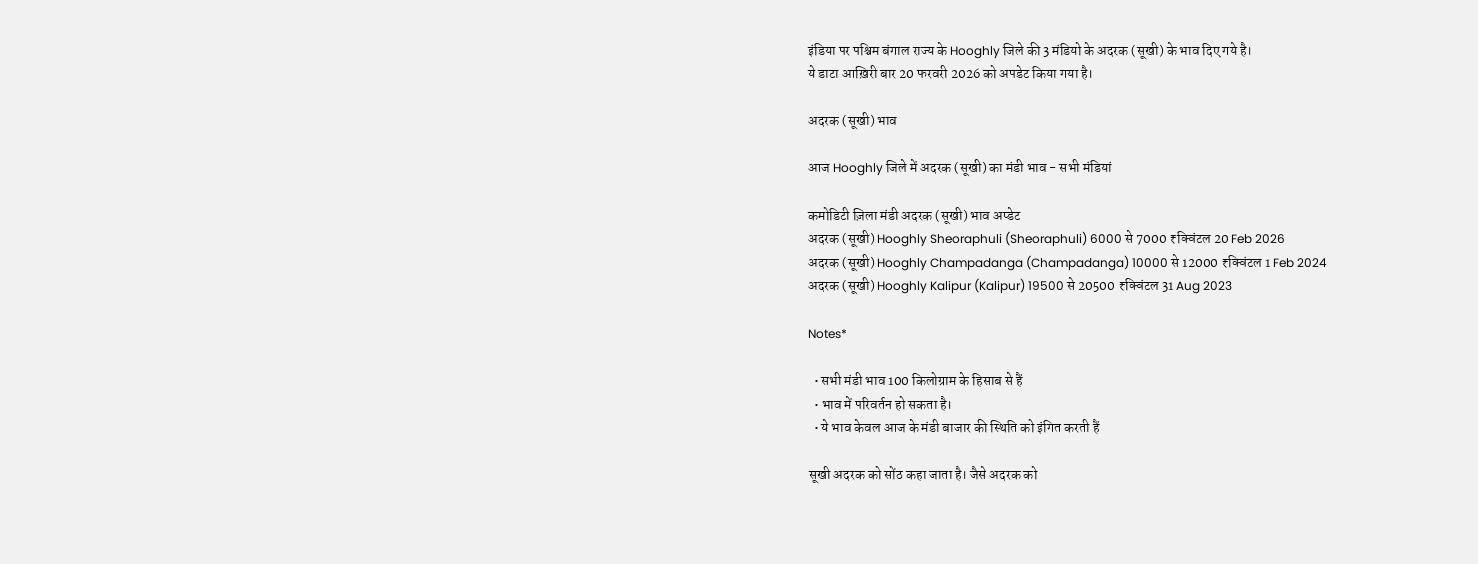इंडिया पर पश्चिम बंगाल राज्य के Hooghly जिले की 3 मंडियो के अदरक (सूखी) के भाव दिए गये है।
ये डाटा आख़िरी बार 20 फरवरी 2026 को अपडेट किया गया है।

अदरक (सूखी) भाव

आज Hooghly जिले में अदरक (सूखी) का मंडी भाव - सभी मंडियां

कमोडिटी ज़िला मंडी अदरक (सूखी) भाव अप्डेट
अदरक (सूखी) Hooghly Sheoraphuli (Sheoraphuli) 6000 से 7000 ₹क्विंटल 20 Feb 2026
अदरक (सूखी) Hooghly Champadanga (Champadanga) 10000 से 12000 ₹क्विंटल 1 Feb 2024
अदरक (सूखी) Hooghly Kalipur (Kalipur) 19500 से 20500 ₹क्विंटल 31 Aug 2023

Notes*

  • सभी मंडी भाव 100 किलोग्राम के हिसाब से हैं
  • भाव में परिवर्तन हो सकता है।
  • ये भाव केवल आज के मंडी बाजार की स्थिति को इंगित करती हैं

सूखी अदरक को सोंठ कहा जाता है। जैसे अदरक को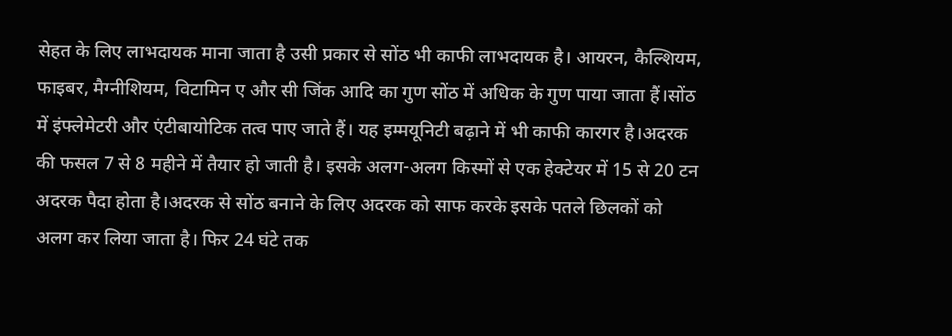सेहत के लिए लाभदायक माना जाता है उसी प्रकार से सोंठ भी काफी लाभदायक है। आयरन, कैल्शियम, फाइबर, मैग्नीशियम, विटामिन ए और सी जिंक आदि का गुण सोंठ में अधिक के गुण पाया जाता हैं।सोंठ में इंफ्लेमेटरी और एंटीबायोटिक तत्व पाए जाते हैं। यह इम्मयूनिटी बढ़ाने में भी काफी कारगर है।अदरक की फसल 7 से 8 महीने में तैयार हो जाती है। इसके अलग-अलग किस्मों से एक हेक्टेयर में 15 से 20 टन अदरक पैदा होता है।अदरक से सोंठ बनाने के लिए अदरक को साफ करके इसके पतले छिलकों को अलग कर लिया जाता है। फिर 24 घंटे तक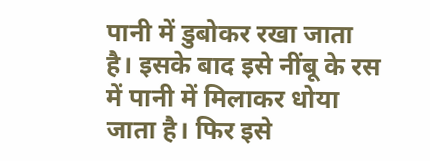पानी में डुबोकर रखा जाता है। इसके बाद इसे नींबू के रस में पानी में मिलाकर धोया जाता है। फिर इसे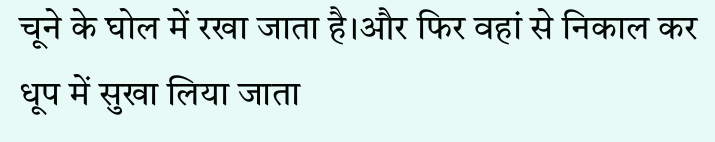चूने के घोल में रखा जाता है।और फिर वहां से निकाल कर धूप में सुखा लिया जाता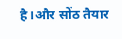है।और सोंठ तैयार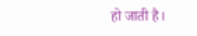हो जाती है।